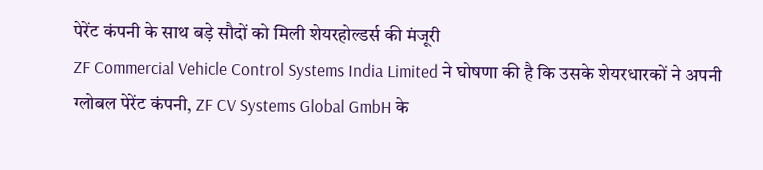पेरेंट कंपनी के साथ बड़े सौदों को मिली शेयरहोल्डर्स की मंजूरी
ZF Commercial Vehicle Control Systems India Limited ने घोषणा की है कि उसके शेयरधारकों ने अपनी ग्लोबल पेरेंट कंपनी, ZF CV Systems Global GmbH के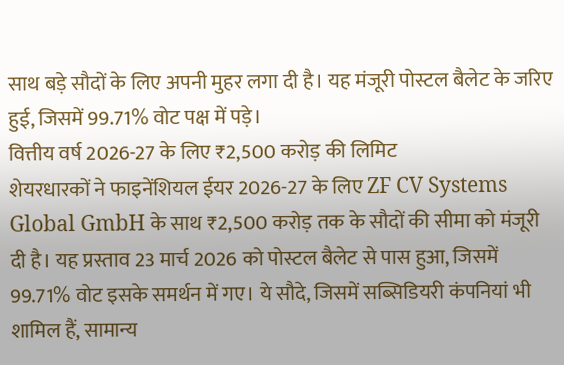साथ बड़े सौदों के लिए अपनी मुहर लगा दी है। यह मंजूरी पोस्टल बैलेट के जरिए हुई, जिसमें 99.71% वोट पक्ष में पड़े।
वित्तीय वर्ष 2026-27 के लिए ₹2,500 करोड़ की लिमिट
शेयरधारकों ने फाइनेंशियल ईयर 2026-27 के लिए ZF CV Systems Global GmbH के साथ ₹2,500 करोड़ तक के सौदों की सीमा को मंजूरी दी है। यह प्रस्ताव 23 मार्च 2026 को पोस्टल बैलेट से पास हुआ, जिसमें 99.71% वोट इसके समर्थन में गए। ये सौदे, जिसमें सब्सिडियरी कंपनियां भी शामिल हैं, सामान्य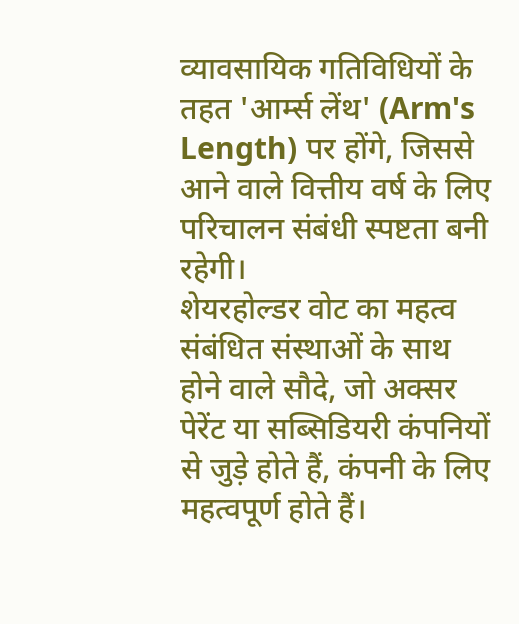व्यावसायिक गतिविधियों के तहत 'आर्म्स लेंथ' (Arm's Length) पर होंगे, जिससे आने वाले वित्तीय वर्ष के लिए परिचालन संबंधी स्पष्टता बनी रहेगी।
शेयरहोल्डर वोट का महत्व
संबंधित संस्थाओं के साथ होने वाले सौदे, जो अक्सर पेरेंट या सब्सिडियरी कंपनियों से जुड़े होते हैं, कंपनी के लिए महत्वपूर्ण होते हैं।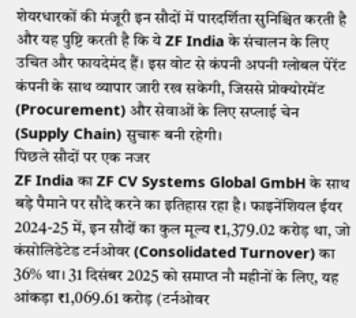शेयरधारकों की मंजूरी इन सौदों में पारदर्शिता सुनिश्चित करती है और यह पुष्टि करती है कि ये ZF India के संचालन के लिए उचित और फायदेमंद हैं। इस वोट से कंपनी अपनी ग्लोबल पेरेंट कंपनी के साथ व्यापार जारी रख सकेगी, जिससे प्रोक्योरमेंट (Procurement) और सेवाओं के लिए सप्लाई चेन (Supply Chain) सुचारू बनी रहेगी।
पिछले सौदों पर एक नजर
ZF India का ZF CV Systems Global GmbH के साथ बड़े पैमाने पर सौदे करने का इतिहास रहा है। फाइनेंशियल ईयर 2024-25 में, इन सौदों का कुल मूल्य ₹1,379.02 करोड़ था, जो कंसोलिडेटेड टर्नओवर (Consolidated Turnover) का 36% था। 31 दिसंबर 2025 को समाप्त नौ महीनों के लिए, यह आंकड़ा ₹1,069.61 करोड़ (टर्नओवर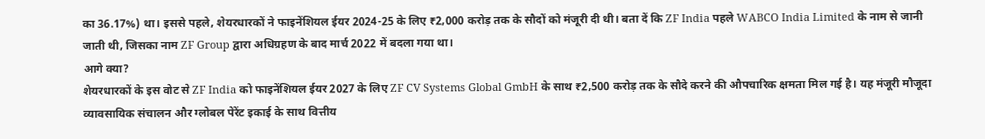का 36.17%) था। इससे पहले, शेयरधारकों ने फाइनेंशियल ईयर 2024-25 के लिए ₹2,000 करोड़ तक के सौदों को मंजूरी दी थी। बता दें कि ZF India पहले WABCO India Limited के नाम से जानी जाती थी, जिसका नाम ZF Group द्वारा अधिग्रहण के बाद मार्च 2022 में बदला गया था।
आगे क्या?
शेयरधारकों के इस वोट से ZF India को फाइनेंशियल ईयर 2027 के लिए ZF CV Systems Global GmbH के साथ ₹2,500 करोड़ तक के सौदे करने की औपचारिक क्षमता मिल गई है। यह मंजूरी मौजूदा व्यावसायिक संचालन और ग्लोबल पेरेंट इकाई के साथ वित्तीय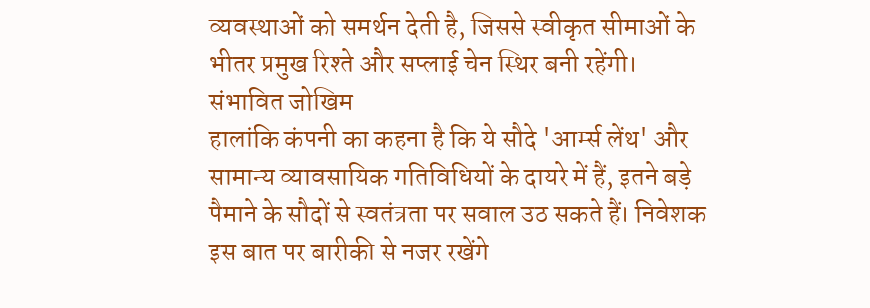व्यवस्थाओं को समर्थन देती है, जिससे स्वीकृत सीमाओं के भीतर प्रमुख रिश्ते और सप्लाई चेन स्थिर बनी रहेंगी।
संभावित जोखिम
हालांकि कंपनी का कहना है कि ये सौदे 'आर्म्स लेंथ' और सामान्य व्यावसायिक गतिविधियों के दायरे में हैं, इतने बड़े पैमाने के सौदों से स्वतंत्रता पर सवाल उठ सकते हैं। निवेशक इस बात पर बारीकी से नजर रखेंगे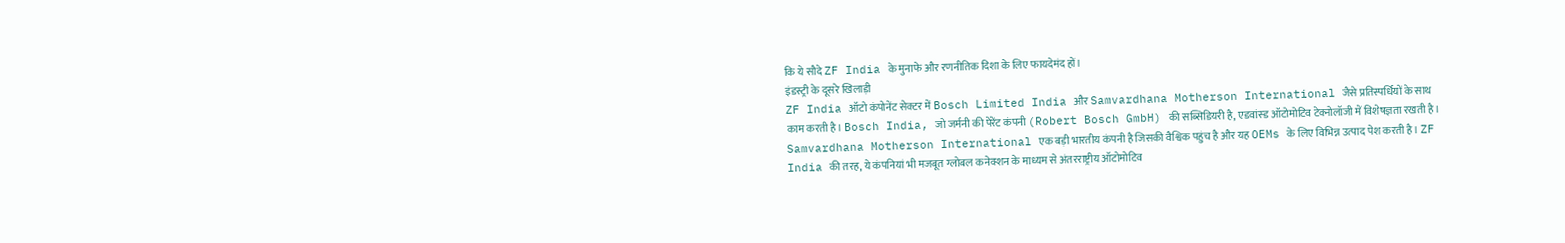कि ये सौदे ZF India के मुनाफे और रणनीतिक दिशा के लिए फायदेमंद हों।
इंडस्ट्री के दूसरे खिलाड़ी
ZF India ऑटो कंपोनेंट सेक्टर में Bosch Limited India और Samvardhana Motherson International जैसे प्रतिस्पर्धियों के साथ काम करती है। Bosch India, जो जर्मनी की पेरेंट कंपनी (Robert Bosch GmbH) की सब्सिडियरी है, एडवांस्ड ऑटोमोटिव टेक्नोलॉजी में विशेषज्ञता रखती है। Samvardhana Motherson International एक बड़ी भारतीय कंपनी है जिसकी वैश्विक पहुंच है और यह OEMs के लिए विभिन्न उत्पाद पेश करती है। ZF India की तरह, ये कंपनियां भी मजबूत ग्लोबल कनेक्शन के माध्यम से अंतरराष्ट्रीय ऑटोमोटिव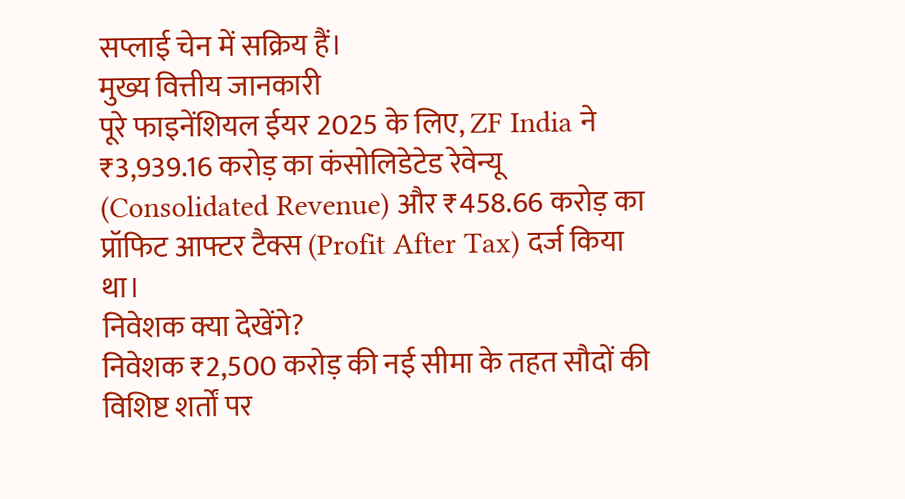सप्लाई चेन में सक्रिय हैं।
मुख्य वित्तीय जानकारी
पूरे फाइनेंशियल ईयर 2025 के लिए, ZF India ने ₹3,939.16 करोड़ का कंसोलिडेटेड रेवेन्यू (Consolidated Revenue) और ₹458.66 करोड़ का प्रॉफिट आफ्टर टैक्स (Profit After Tax) दर्ज किया था।
निवेशक क्या देखेंगे?
निवेशक ₹2,500 करोड़ की नई सीमा के तहत सौदों की विशिष्ट शर्तों पर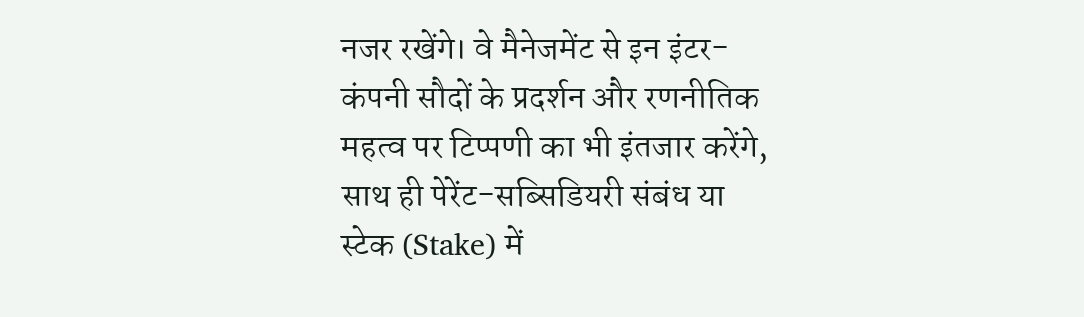नजर रखेंगे। वे मैनेजमेंट से इन इंटर-कंपनी सौदों के प्रदर्शन और रणनीतिक महत्व पर टिप्पणी का भी इंतजार करेंगे, साथ ही पेरेंट-सब्सिडियरी संबंध या स्टेक (Stake) में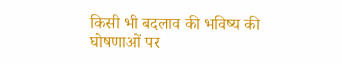किसी भी बदलाव की भविष्य की घोषणाओं पर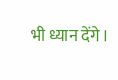भी ध्यान देंगे।